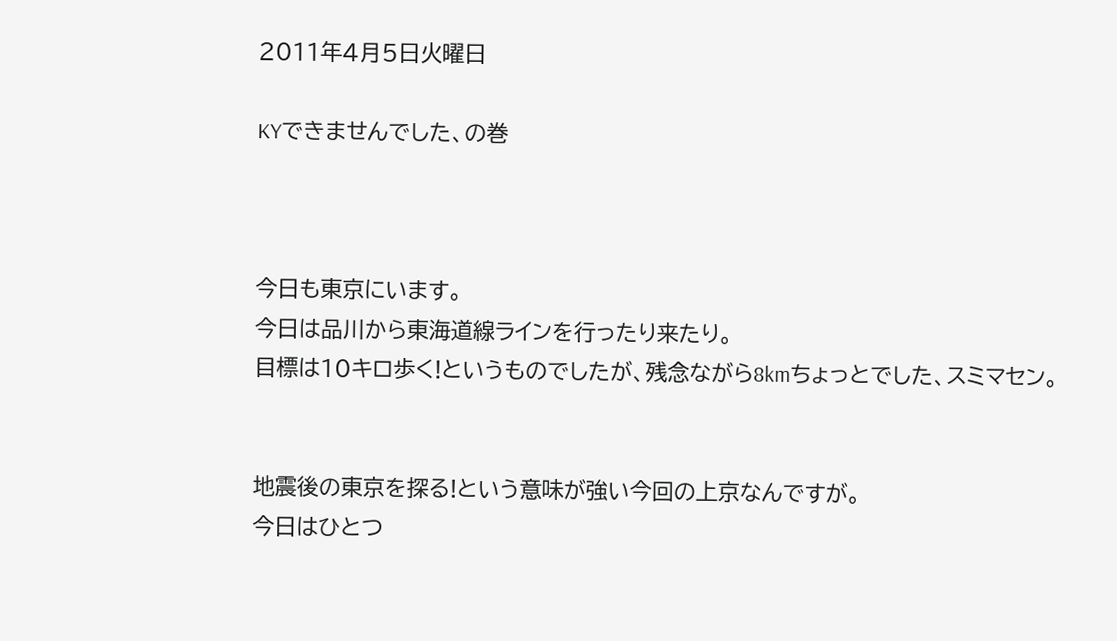2011年4月5日火曜日

KYできませんでした、の巻



今日も東京にいます。
今日は品川から東海道線ラインを行ったり来たり。
目標は10キロ歩く!というものでしたが、残念ながら8kmちょっとでした、スミマセン。


地震後の東京を探る!という意味が強い今回の上京なんですが。
今日はひとつ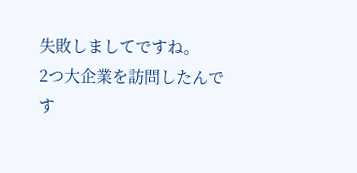失敗しましてですね。
2つ大企業を訪問したんです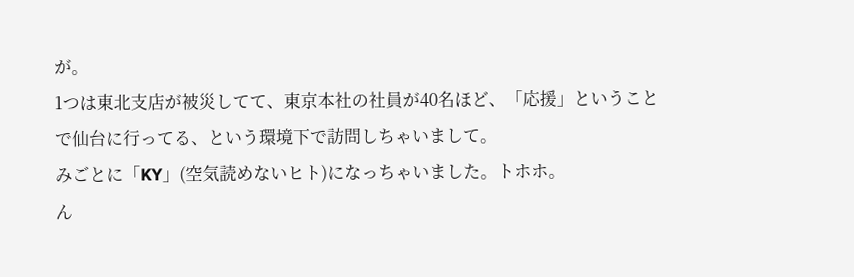が。
1つは東北支店が被災してて、東京本社の社員が40名ほど、「応援」ということで仙台に行ってる、という環境下で訪問しちゃいまして。
みごとに「KY」(空気読めないヒト)になっちゃいました。トホホ。
ん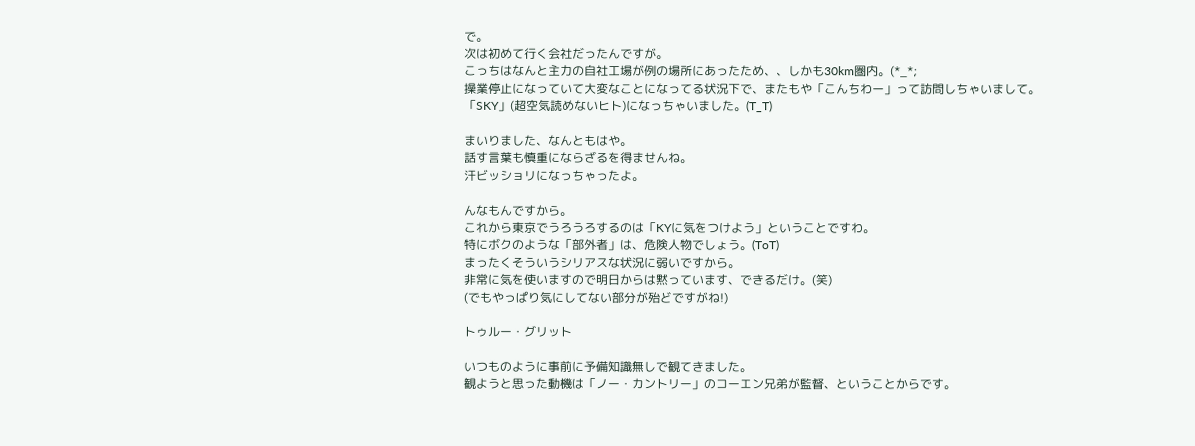で。
次は初めて行く会社だったんですが。
こっちはなんと主力の自社工場が例の場所にあったため、、しかも30km圏内。(*_*;
操業停止になっていて大変なことになってる状況下で、またもや「こんちわー」って訪問しちゃいまして。
「SKY」(超空気読めないヒト)になっちゃいました。(T_T)

まいりました、なんともはや。
話す言葉も慎重にならざるを得ませんね。
汗ビッショリになっちゃったよ。

んなもんですから。
これから東京でうろうろするのは「KYに気をつけよう」ということですわ。
特にボクのような「部外者」は、危険人物でしょう。(ToT)
まったくそういうシリアスな状況に弱いですから。
非常に気を使いますので明日からは黙っています、できるだけ。(笑)
(でもやっぱり気にしてない部分が殆どですがね!)

トゥルー・グリット

いつものように事前に予備知識無しで観てきました。
観ようと思った動機は「ノー・カントリー」のコーエン兄弟が監督、ということからです。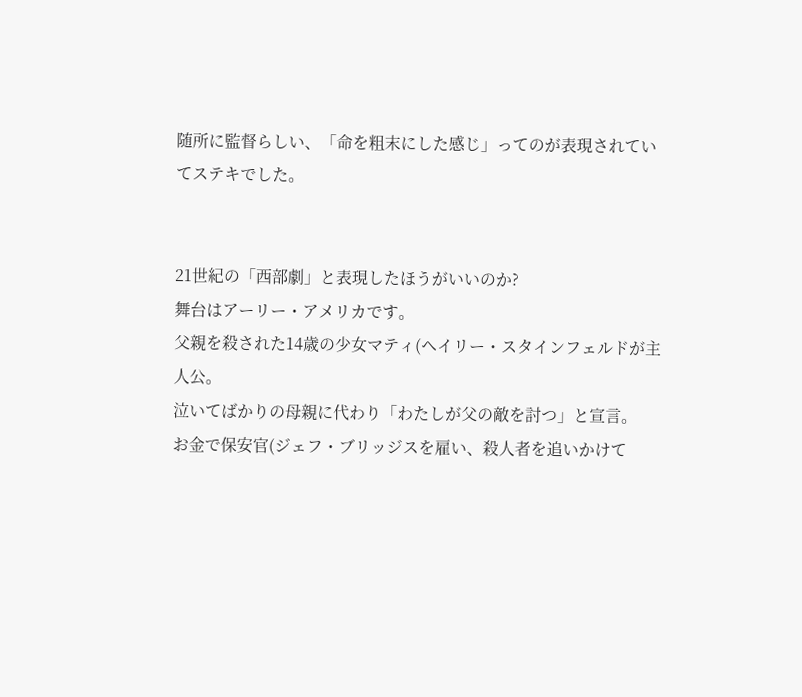随所に監督らしい、「命を粗末にした感じ」ってのが表現されていてステキでした。


21世紀の「西部劇」と表現したほうがいいのか?
舞台はアーリー・アメリカです。
父親を殺された14歳の少女マティ(ヘイリー・スタインフェルドが主人公。
泣いてばかりの母親に代わり「わたしが父の敵を討つ」と宣言。
お金で保安官(ジェフ・ブリッジスを雇い、殺人者を追いかけて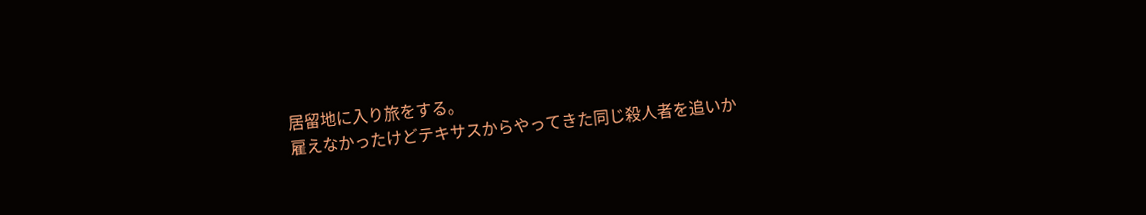居留地に入り旅をする。
雇えなかったけどテキサスからやってきた同じ殺人者を追いか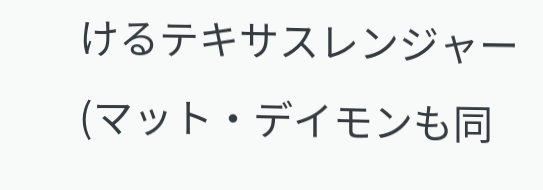けるテキサスレンジャー(マット・デイモンも同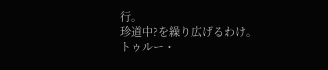行。
珍道中?を繰り広げるわけ。
トゥルー・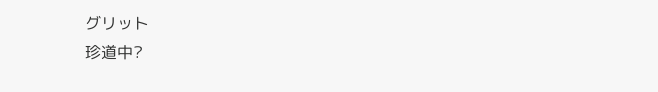グリット
珍道中?